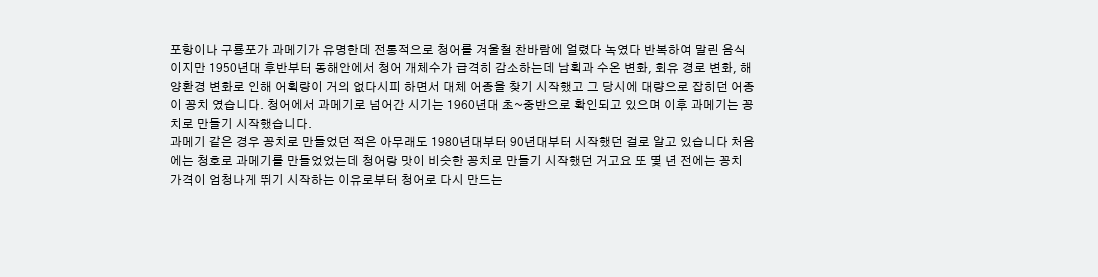포항이나 구룡포가 과메기가 유명한데 전통적으로 청어를 겨울철 찬바람에 얼렸다 녹였다 반복하여 말린 음식이지만 1950년대 후반부터 동해안에서 청어 개체수가 급격히 감소하는데 남획과 수온 변화, 회유 경로 변화, 해양환경 변화로 인해 어획량이 거의 없다시피 하면서 대체 어종을 찾기 시작했고 그 당시에 대량으로 잡히던 어종이 꽁치 였습니다. 청어에서 과메기로 넘어간 시기는 1960년대 초~중반으로 확인되고 있으며 이후 과메기는 꽁치로 만들기 시작했습니다.
과메기 같은 경우 꽁치로 만들었던 적은 아무래도 1980년대부터 90년대부터 시작했던 걸로 알고 있습니다 처음에는 청호로 과메기를 만들었었는데 청어랑 맛이 비슷한 꽁치로 만들기 시작했던 거고요 또 몇 년 전에는 꽁치 가격이 엄청나게 뛰기 시작하는 이유로부터 청어로 다시 만드는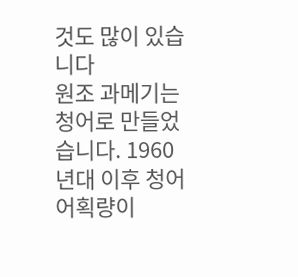것도 많이 있습니다
원조 과메기는 청어로 만들었습니다. 1960년대 이후 청어 어획량이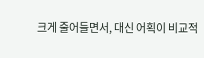크게 줄어들면서, 대신 어획이 비교적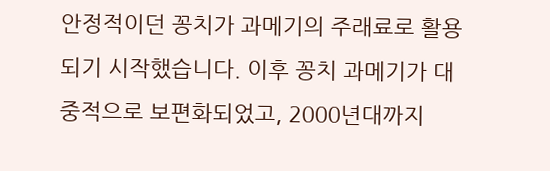안정적이던 꽁치가 과메기의 주래료로 활용되기 시작했습니다. 이후 꽁치 과메기가 대중적으로 보편화되었고, 2000년대까지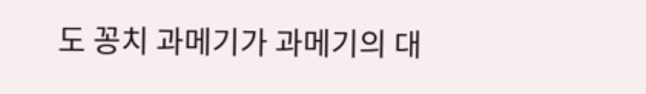도 꽁치 과메기가 과메기의 대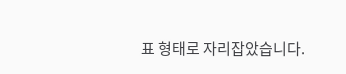표 형태로 자리잡았습니다.